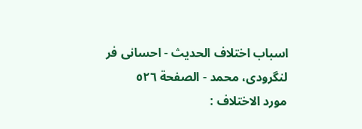اسباب اختلاف الحديث - احسانی فر لنگرودی، محمد - الصفحة ٥٢٦
مورد الاختلاف :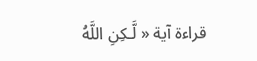قراءة آية « لَّـكِنِ اللَّهُ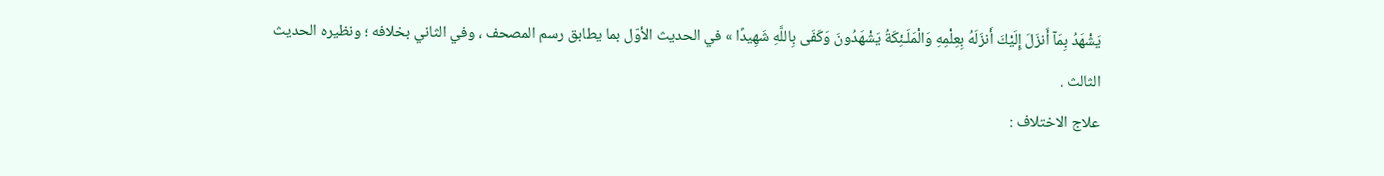يَشْهَدُ بِمَآ أَنزَلَ إِلَيْكَ أَنزَلَهُ بِعِلْمِهِ وَالْمَلَـئِكَةُ يَشْهَدُونَ وَكَفَى بِاللَّهِ شَهِيدًا » في الحديث الأوّل بما يطابق رسم المصحف ، وفي الثاني بخلافه ؛ ونظيره الحديث الثالث .
علاج الاختلاف :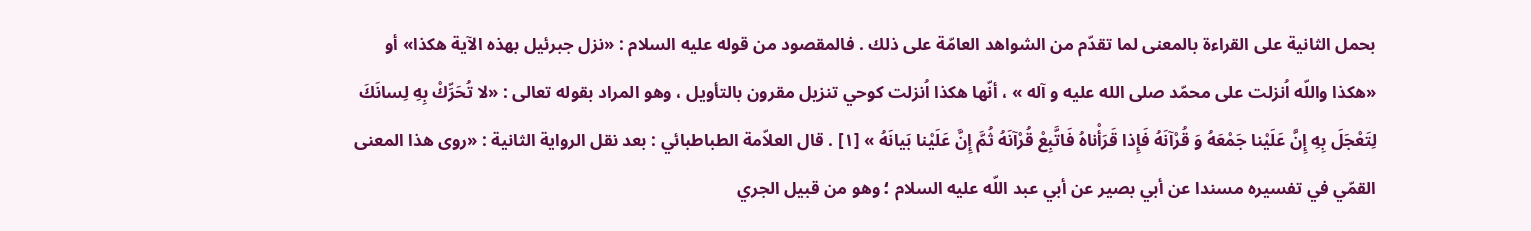بحمل الثانية على القراءة بالمعنى لما تقدّم من الشواهد العامّة على ذلك . فالمقصود من قوله عليه السلام : «نزل جبرئيل بهذه الآية هكذا» أو «هكذا واللّه اُنزلت على محمّد صلى الله عليه و آله » ، أنّها هكذا اُنزلت كوحي تنزيل مقرون بالتأويل ، وهو المراد بقوله تعالى : «لا تُحَرِّكْ بِهِ لِسانَكَ لِتَعْجَلَ بِهِ إِنَّ عَلَيْنا جَمْعَهُ وَ قُرْآنَهُ فَإِذا قَرَأْناهُ فَاتَّبِعْ قُرْآنَهُ ثُمَّ إِنَّ عَلَيْنا بَيانَهُ » [١] . قال العلاّمة الطباطبائي : بعد نقل الرواية الثانية : «روى هذا المعنى القمّي في تفسيره مسندا عن أبي بصير عن أبي عبد اللّه عليه السلام ؛ وهو من قبيل الجري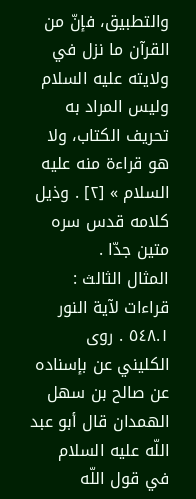والتطبيق، فإنّ من القرآن ما نزل في ولايته عليه السلام وليس المراد به تحريف الكتاب، ولا هو قراءة منه عليه السلام » [٢] . وذيل كلامه قدس سره متين جدّا .
المثال الثالث : قراءات لآية النور
٥٤٨.١ . روى الكليني عن بإسناده عن صالح بن سهل الهمدان قال أبو عبد اللّه عليه السلام في قول اللّه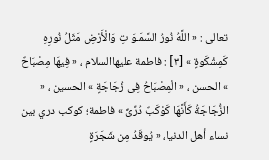تعالى : « اللَّهُ نُورُ السَّمَـوَ تِ وَالْأَرْضِ مَثَلُ نُورِهِ كَمِشْكَوةٍ » [٣] : فاطمة عليهاالسلام ، « فِيهَا مِصْبَاحٌ » الحسن ، « الْمِصْبَاحُ فِى زُجَاجَةٍ » الحسين ، « الزُّجَاجَةُ كَأَنَّهَا كَوْكَبٌ دُرِّىٌّ » فاطمة؛ كوكب دري بين نساء أهل الدنيا، « يُوقَدُ مِن شَجَرَةٍ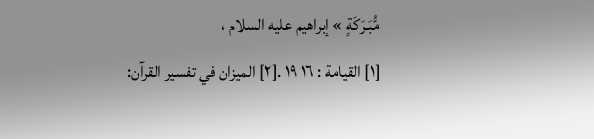مُّبَـرَكَةٍ » إبراهيم عليه السلام ،
[١] القيامة : ١٦ ١٩ .[٢] الميزان في تفسير القرآن: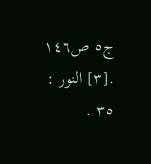ج٥ ص١٤٦ .[٣] النور : ٣٥ .